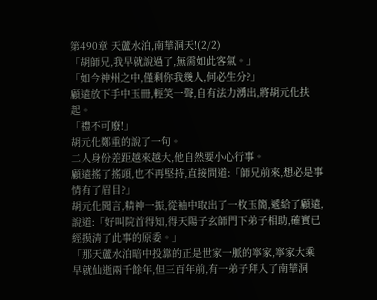第490章 天蘆水泊,南華洞天!(2/2)
「胡師兄,我早就說過了,無需如此客氣。」
「如今神州之中,僅剩你我幾人,何必生分?」
顧遠放下手中玉冊,輕笑一聲,自有法力湧出,將胡元化扶起。
「禮不可廢!」
胡元化鄭重的說了一句。
二人身份差距越來越大,他自然要小心行事。
顧遠搖了搖頭,也不再堅持,直接問道:「師兄前來,想必是事情有了眉目?」
胡元化聞言,精神一振,從袖中取出了一枚玉簡,遞給了顧遠,說道:「好叫院首得知,得天陽子玄師門下弟子相助,確實已經摸清了此事的原委。」
「那天蘆水泊暗中投靠的正是世家一脈的寧家,寧家大乘早就仙逝兩千餘年,但三百年前,有一弟子拜入了南華洞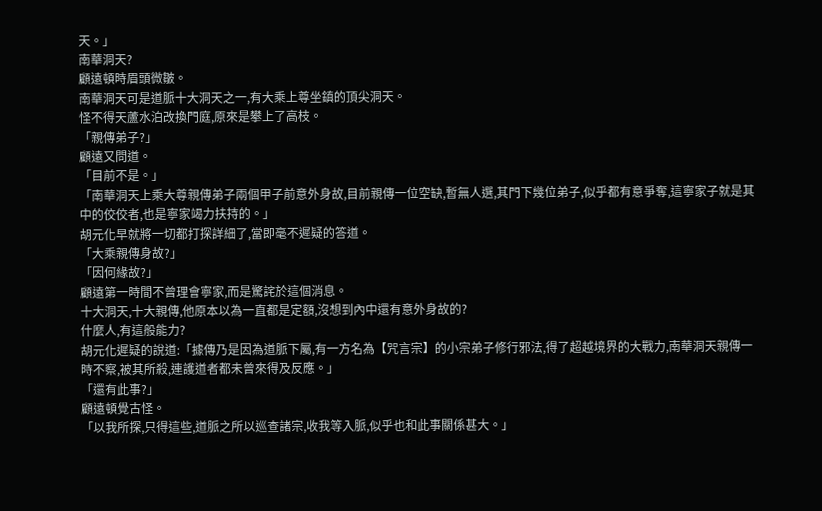天。」
南華洞天?
顧遠頓時眉頭微皺。
南華洞天可是道脈十大洞天之一,有大乘上尊坐鎮的頂尖洞天。
怪不得天蘆水泊改換門庭,原來是攀上了高枝。
「親傳弟子?」
顧遠又問道。
「目前不是。」
「南華洞天上乘大尊親傳弟子兩個甲子前意外身故,目前親傳一位空缺,暫無人選,其門下幾位弟子,似乎都有意爭奪,這寧家子就是其中的佼佼者,也是寧家竭力扶持的。」
胡元化早就將一切都打探詳細了,當即毫不遲疑的答道。
「大乘親傳身故?」
「因何緣故?」
顧遠第一時間不曾理會寧家,而是驚詫於這個消息。
十大洞天,十大親傳,他原本以為一直都是定額,沒想到內中還有意外身故的?
什麼人,有這般能力?
胡元化遲疑的說道:「據傳乃是因為道脈下屬,有一方名為【咒言宗】的小宗弟子修行邪法,得了超越境界的大戰力,南華洞天親傳一時不察,被其所殺,連護道者都未曾來得及反應。」
「還有此事?」
顧遠頓覺古怪。
「以我所探,只得這些,道脈之所以巡查諸宗,收我等入脈,似乎也和此事關係甚大。」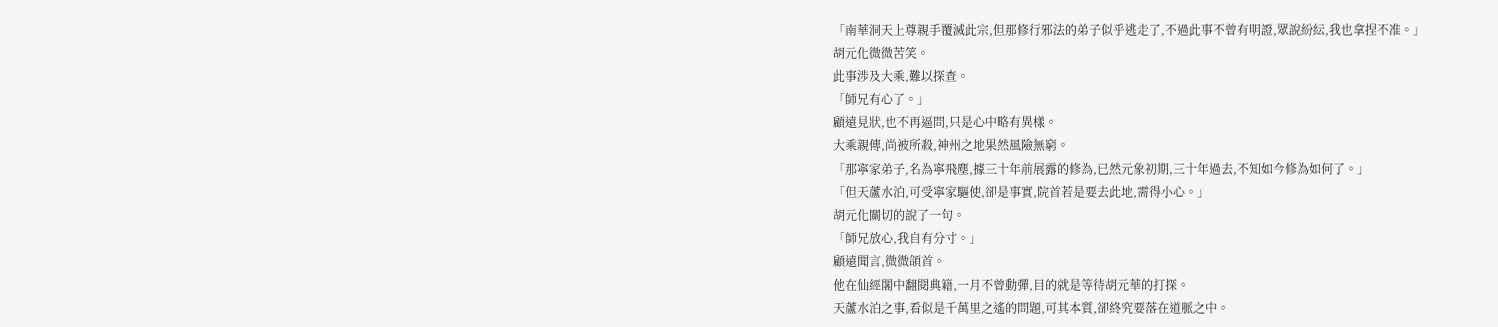「南華洞天上尊親手覆滅此宗,但那修行邪法的弟子似乎逃走了,不過此事不曾有明證,眾說紛紜,我也拿捏不准。」
胡元化微微苦笑。
此事涉及大乘,難以探查。
「師兄有心了。」
顧遠見狀,也不再逼問,只是心中略有異樣。
大乘親傳,尚被所殺,神州之地果然風險無窮。
「那寧家弟子,名為寧飛塵,據三十年前展露的修為,已然元象初期,三十年過去,不知如今修為如何了。」
「但天蘆水泊,可受寧家驅使,卻是事實,院首若是要去此地,需得小心。」
胡元化關切的說了一句。
「師兄放心,我自有分寸。」
顧遠聞言,微微頜首。
他在仙經閣中翻閱典籍,一月不曾動彈,目的就是等待胡元華的打探。
天蘆水泊之事,看似是千萬里之遙的問題,可其本質,卻終究要落在道脈之中。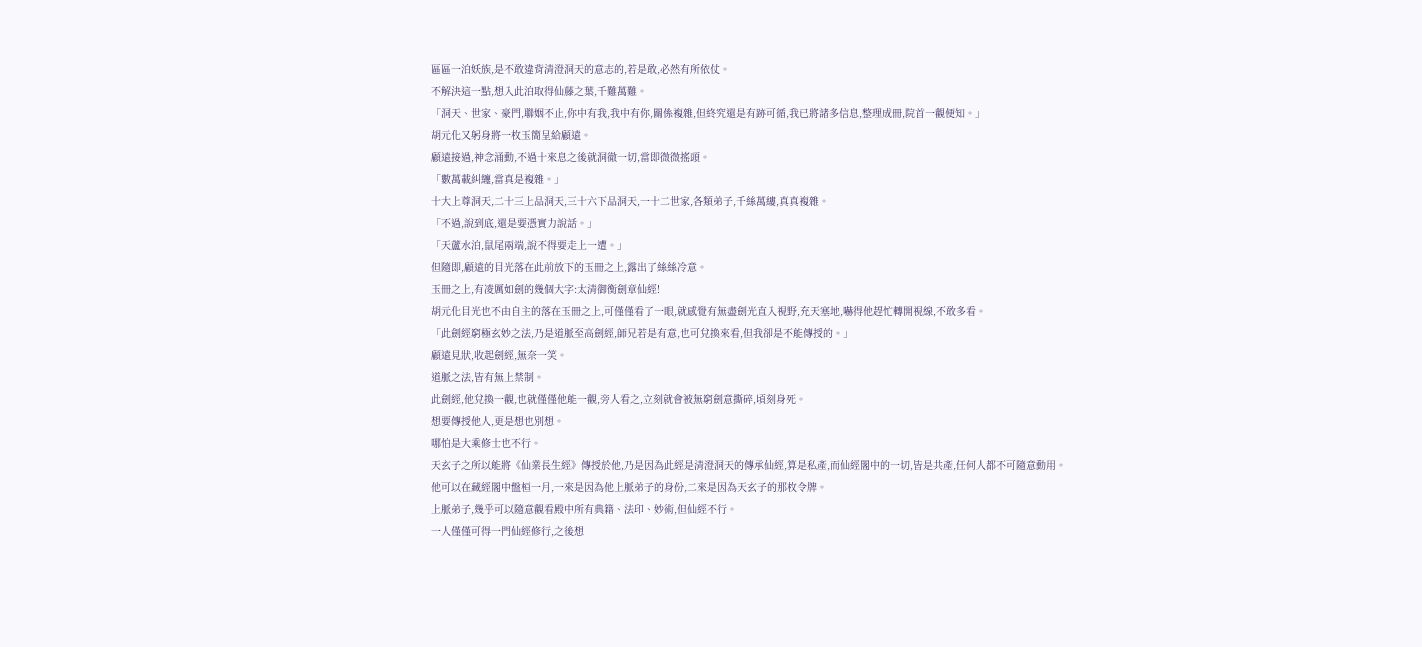區區一泊妖族,是不敢違背清澄洞天的意志的,若是敢,必然有所依仗。
不解決這一點,想入此泊取得仙藤之葉,千難萬難。
「洞天、世家、豪門,聯姻不止,你中有我,我中有你,關係複雜,但終究還是有跡可循,我已將諸多信息,整理成冊,院首一觀便知。」
胡元化又躬身將一枚玉簡呈給顧遠。
顧遠接過,神念涌動,不過十來息之後就洞徹一切,當即微微搖頭。
「數萬載糾纏,當真是複雜。」
十大上尊洞天,二十三上品洞天,三十六下品洞天,一十二世家,各類弟子,千絲萬縷,真真複雜。
「不過,說到底,還是要憑實力說話。」
「天蘆水泊,鼠尾兩端,說不得要走上一遭。」
但隨即,顧遠的目光落在此前放下的玉冊之上,露出了絲絲冷意。
玉冊之上,有凌厲如劍的幾個大字:太清御衡劍章仙經!
胡元化目光也不由自主的落在玉冊之上,可僅僅看了一眼,就感覺有無盡劍光直入視野,充天塞地,嚇得他趕忙轉開視線,不敢多看。
「此劍經窮極玄妙之法,乃是道脈至高劍經,師兄若是有意,也可兌換來看,但我卻是不能傳授的。」
顧遠見狀,收起劍經,無奈一笑。
道脈之法,皆有無上禁制。
此劍經,他兌換一觀,也就僅僅他能一觀,旁人看之,立刻就會被無窮劍意撕碎,頃刻身死。
想要傳授他人,更是想也別想。
哪怕是大乘修士也不行。
天玄子之所以能將《仙業長生經》傳授於他,乃是因為此經是清澄洞天的傳承仙經,算是私產,而仙經閣中的一切,皆是共產,任何人都不可隨意動用。
他可以在藏經閣中盤桓一月,一來是因為他上脈弟子的身份,二來是因為天玄子的那枚令牌。
上脈弟子,幾乎可以隨意觀看殿中所有典籍、法印、妙術,但仙經不行。
一人僅僅可得一門仙經修行,之後想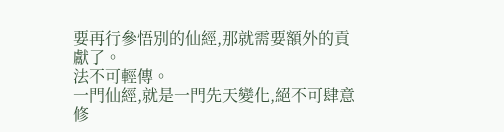要再行參悟別的仙經,那就需要額外的貢獻了。
法不可輕傳。
一門仙經,就是一門先天變化,絕不可肆意修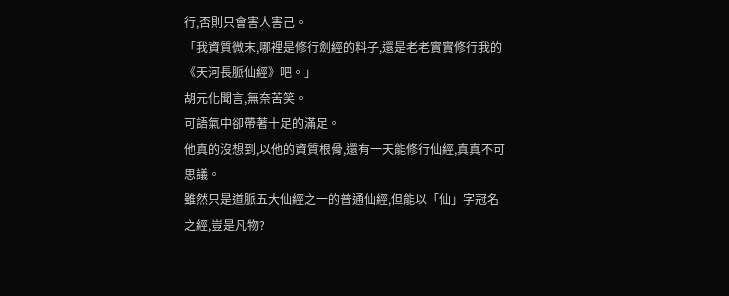行,否則只會害人害己。
「我資質微末,哪裡是修行劍經的料子,還是老老實實修行我的《天河長脈仙經》吧。」
胡元化聞言,無奈苦笑。
可語氣中卻帶著十足的滿足。
他真的沒想到,以他的資質根骨,還有一天能修行仙經,真真不可思議。
雖然只是道脈五大仙經之一的普通仙經,但能以「仙」字冠名之經,豈是凡物?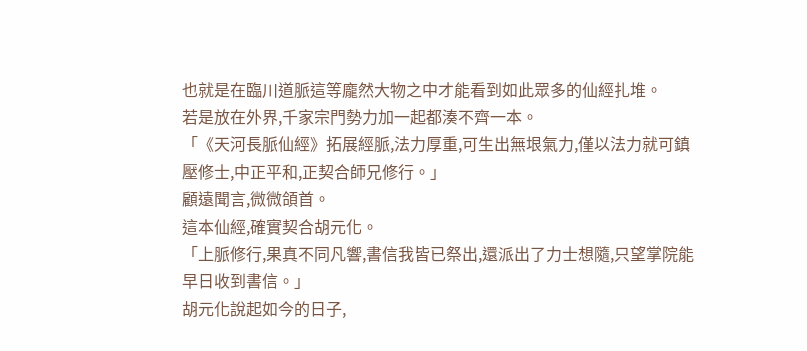也就是在臨川道脈這等龐然大物之中才能看到如此眾多的仙經扎堆。
若是放在外界,千家宗門勢力加一起都湊不齊一本。
「《天河長脈仙經》拓展經脈,法力厚重,可生出無垠氣力,僅以法力就可鎮壓修士,中正平和,正契合師兄修行。」
顧遠聞言,微微頜首。
這本仙經,確實契合胡元化。
「上脈修行,果真不同凡響,書信我皆已祭出,還派出了力士想隨,只望掌院能早日收到書信。」
胡元化說起如今的日子,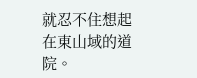就忍不住想起在東山域的道院。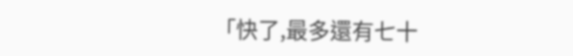「快了,最多還有七十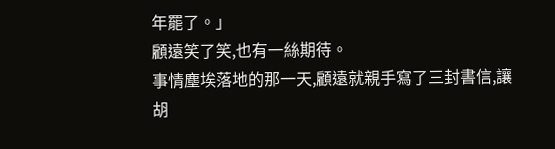年罷了。」
顧遠笑了笑,也有一絲期待。
事情塵埃落地的那一天,顧遠就親手寫了三封書信,讓胡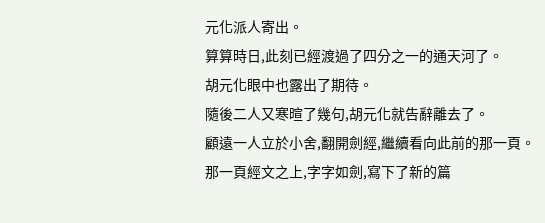元化派人寄出。
算算時日,此刻已經渡過了四分之一的通天河了。
胡元化眼中也露出了期待。
隨後二人又寒暄了幾句,胡元化就告辭離去了。
顧遠一人立於小舍,翻開劍經,繼續看向此前的那一頁。
那一頁經文之上,字字如劍,寫下了新的篇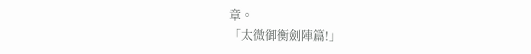章。
「太微御衡劍陣篇!」